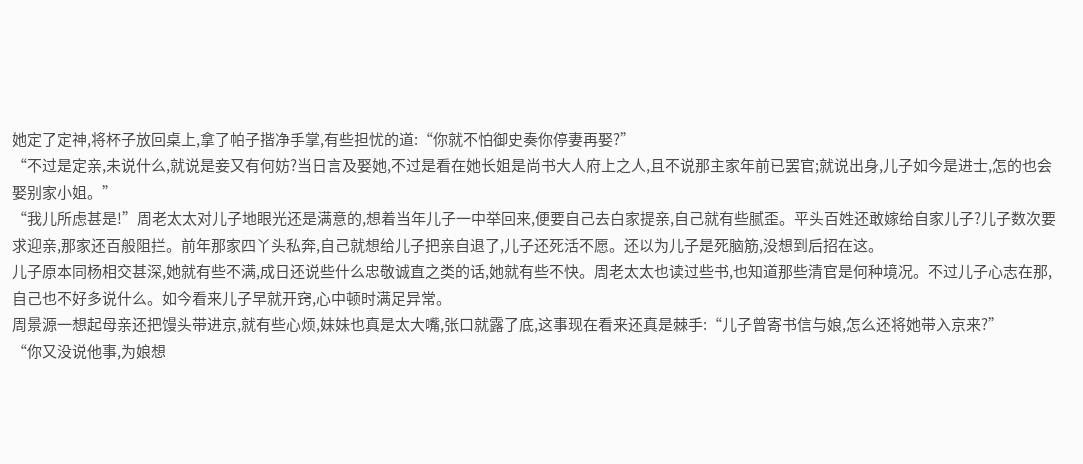她定了定神,将杯子放回桌上,拿了帕子揩净手掌,有些担忧的道:“你就不怕御史奏你停妻再娶?”
“不过是定亲,未说什么,就说是妾又有何妨?当日言及娶她,不过是看在她长姐是尚书大人府上之人,且不说那主家年前已罢官;就说出身,儿子如今是进士,怎的也会娶别家小姐。”
“我儿所虑甚是!”周老太太对儿子地眼光还是满意的,想着当年儿子一中举回来,便要自己去白家提亲,自己就有些腻歪。平头百姓还敢嫁给自家儿子?儿子数次要求迎亲,那家还百般阻拦。前年那家四丫头私奔,自己就想给儿子把亲自退了,儿子还死活不愿。还以为儿子是死脑筋,没想到后招在这。
儿子原本同杨相交甚深,她就有些不满,成日还说些什么忠敬诚直之类的话,她就有些不快。周老太太也读过些书,也知道那些清官是何种境况。不过儿子心志在那,自己也不好多说什么。如今看来儿子早就开窍,心中顿时满足异常。
周景源一想起母亲还把馒头带进京,就有些心烦,妹妹也真是太大嘴,张口就露了底,这事现在看来还真是棘手:“儿子曾寄书信与娘,怎么还将她带入京来?”
“你又没说他事,为娘想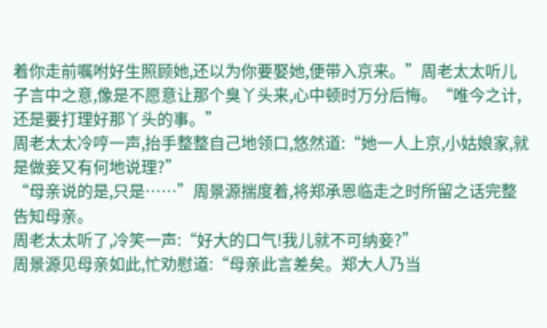着你走前嘱咐好生照顾她,还以为你要娶她,便带入京来。”周老太太听儿子言中之意,像是不愿意让那个臭丫头来,心中顿时万分后悔。“唯今之计,还是要打理好那丫头的事。”
周老太太冷哼一声,抬手整整自己地领口,悠然道:“她一人上京,小姑娘家,就是做妾又有何地说理?”
“母亲说的是,只是……”周景源揣度着,将郑承恩临走之时所留之话完整告知母亲。
周老太太听了,冷笑一声:“好大的口气!我儿就不可纳妾?”
周景源见母亲如此,忙劝慰道:“母亲此言差矣。郑大人乃当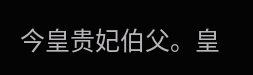今皇贵妃伯父。皇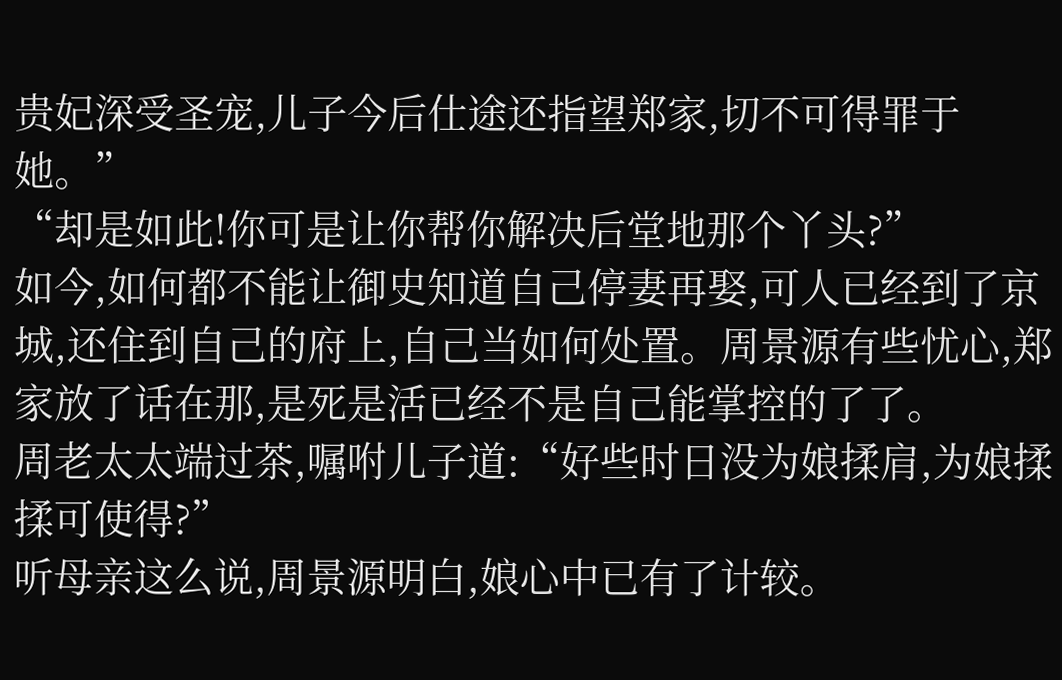贵妃深受圣宠,儿子今后仕途还指望郑家,切不可得罪于她。”
“却是如此!你可是让你帮你解决后堂地那个丫头?”
如今,如何都不能让御史知道自己停妻再娶,可人已经到了京城,还住到自己的府上,自己当如何处置。周景源有些忧心,郑家放了话在那,是死是活已经不是自己能掌控的了了。
周老太太端过茶,嘱咐儿子道:“好些时日没为娘揉肩,为娘揉揉可使得?”
听母亲这么说,周景源明白,娘心中已有了计较。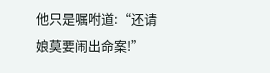他只是嘱咐道:“还请娘莫要闹出命案!”